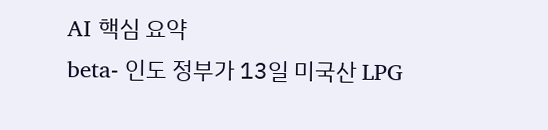AI 핵심 요약
beta- 인도 정부가 13일 미국산 LPG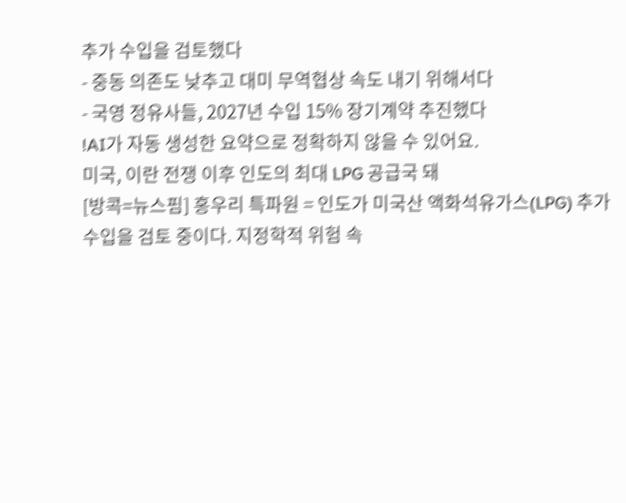추가 수입을 검토했다
- 중동 의존도 낮추고 대미 무역협상 속도 내기 위해서다
- 국영 정유사들, 2027년 수입 15% 장기계약 추진했다
!AI가 자동 생성한 요약으로 정확하지 않을 수 있어요.
미국, 이란 전쟁 이후 인도의 최대 LPG 공급국 돼
[방콕=뉴스핌] 홍우리 특파원 = 인도가 미국산 액화석유가스(LPG) 추가 수입을 검토 중이다. 지정학적 위험 속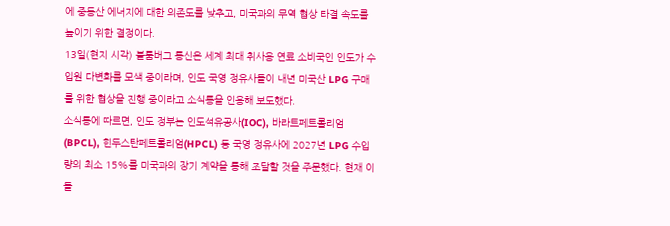에 중동산 에너지에 대한 의존도를 낮추고, 미국과의 무역 협상 타결 속도를 높이기 위한 결정이다.
13일(현지 시각) 블룸버그 통신은 세계 최대 취사용 연료 소비국인 인도가 수입원 다변화를 모색 중이라며, 인도 국영 정유사들이 내년 미국산 LPG 구매를 위한 협상을 진행 중이라고 소식통을 인용해 보도했다.
소식통에 따르면, 인도 정부는 인도석유공사(IOC), 바라트페트롤리엄(BPCL), 힌두스탄페트롤리엄(HPCL) 등 국영 정유사에 2027년 LPG 수입량의 최소 15%를 미국과의 장기 계약을 통해 조달할 것을 주문했다. 현재 이들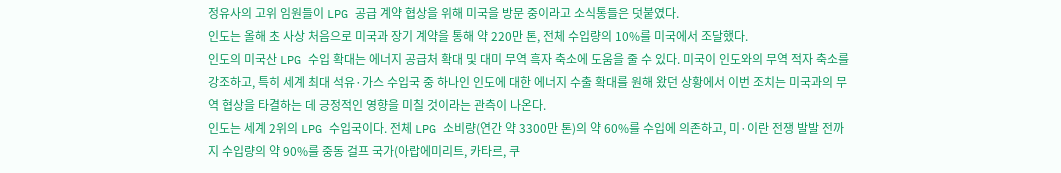정유사의 고위 임원들이 LPG 공급 계약 협상을 위해 미국을 방문 중이라고 소식통들은 덧붙였다.
인도는 올해 초 사상 처음으로 미국과 장기 계약을 통해 약 220만 톤, 전체 수입량의 10%를 미국에서 조달했다.
인도의 미국산 LPG 수입 확대는 에너지 공급처 확대 및 대미 무역 흑자 축소에 도움을 줄 수 있다. 미국이 인도와의 무역 적자 축소를 강조하고, 특히 세계 최대 석유·가스 수입국 중 하나인 인도에 대한 에너지 수출 확대를 원해 왔던 상황에서 이번 조치는 미국과의 무역 협상을 타결하는 데 긍정적인 영향을 미칠 것이라는 관측이 나온다.
인도는 세계 2위의 LPG 수입국이다. 전체 LPG 소비량(연간 약 3300만 톤)의 약 60%를 수입에 의존하고, 미·이란 전쟁 발발 전까지 수입량의 약 90%를 중동 걸프 국가(아랍에미리트, 카타르, 쿠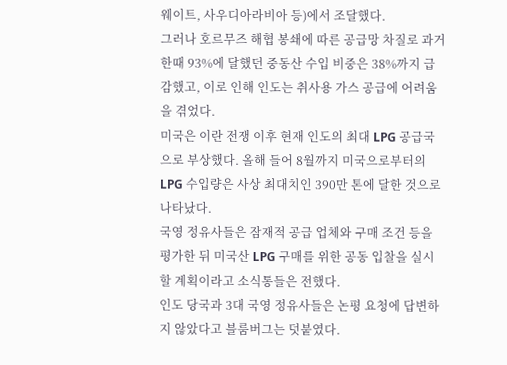웨이트, 사우디아라비아 등)에서 조달했다.
그러나 호르무즈 해협 봉쇄에 따른 공급망 차질로 과거 한때 93%에 달했던 중동산 수입 비중은 38%까지 급감했고, 이로 인해 인도는 취사용 가스 공급에 어려움을 겪었다.
미국은 이란 전쟁 이후 현재 인도의 최대 LPG 공급국으로 부상했다. 올해 들어 8월까지 미국으로부터의 LPG 수입량은 사상 최대치인 390만 톤에 달한 것으로 나타났다.
국영 정유사들은 잠재적 공급 업체와 구매 조건 등을 평가한 뒤 미국산 LPG 구매를 위한 공동 입찰을 실시할 계획이라고 소식통들은 전했다.
인도 당국과 3대 국영 정유사들은 논평 요청에 답변하지 않았다고 블룸버그는 덧붙였다.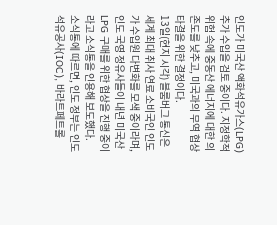인도가 미국산 액화석유가스(LPG) 추가 수입을 검토 중이다. 지정학적 위험 속에 중동산 에너지에 대한 의존도를 낮추고, 미국과의 무역 협상 타결을 위한 결정이다.
13일(현지 시각) 블룸버그 통신은 세계 최대 취사 연료 소비국인 인도가 수입원 다변화를 모색 중이라며, 인도 국영 정유사들이 내년 미국산 LPG 구매를 위한 협상을 진행 중이라고 소식통을 인용해 보도했다.
소식통에 따르면, 인도 정부는 인도석유공사(IOC), 바라트페트롤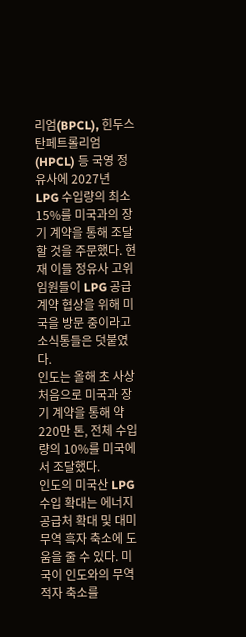리엄(BPCL), 힌두스탄페트롤리엄(HPCL) 등 국영 정유사에 2027년 LPG 수입량의 최소 15%를 미국과의 장기 계약을 통해 조달할 것을 주문했다. 현재 이들 정유사 고위 임원들이 LPG 공급 계약 협상을 위해 미국을 방문 중이라고 소식통들은 덧붙였다.
인도는 올해 초 사상 처음으로 미국과 장기 계약을 통해 약 220만 톤, 전체 수입량의 10%를 미국에서 조달했다.
인도의 미국산 LPG 수입 확대는 에너지 공급처 확대 및 대미 무역 흑자 축소에 도움을 줄 수 있다. 미국이 인도와의 무역 적자 축소를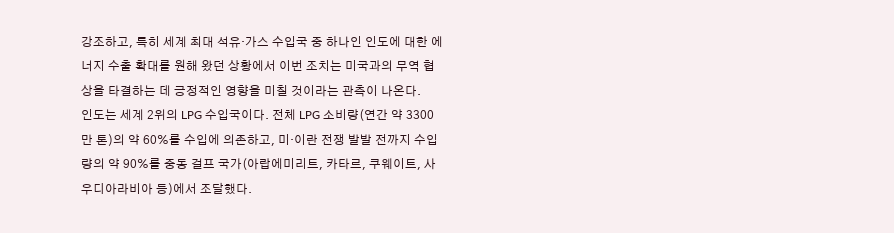강조하고, 특히 세계 최대 석유·가스 수입국 중 하나인 인도에 대한 에너지 수출 확대를 원해 왔던 상황에서 이번 조치는 미국과의 무역 협상을 타결하는 데 긍정적인 영향을 미칠 것이라는 관측이 나온다.
인도는 세계 2위의 LPG 수입국이다. 전체 LPG 소비량(연간 약 3300만 톤)의 약 60%를 수입에 의존하고, 미·이란 전쟁 발발 전까지 수입량의 약 90%를 중동 걸프 국가(아랍에미리트, 카타르, 쿠웨이트, 사우디아라비아 등)에서 조달했다.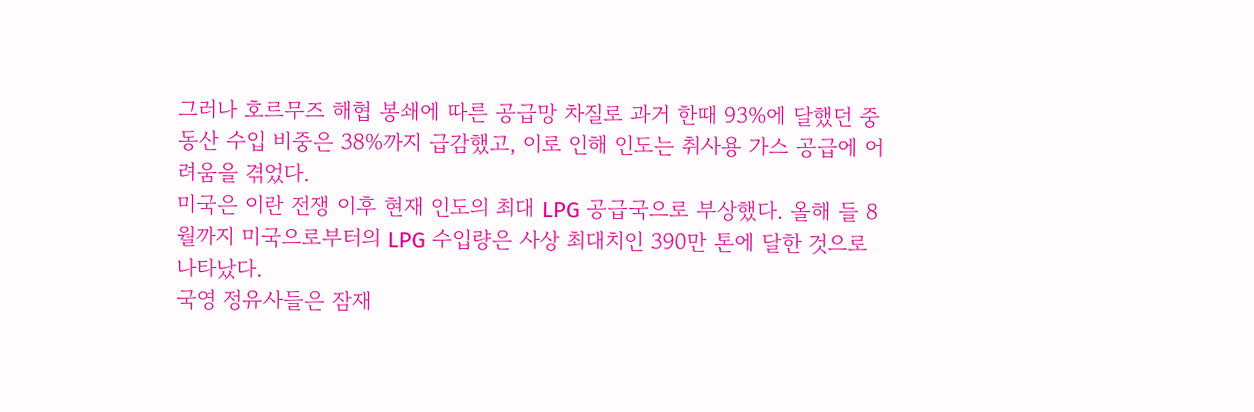그러나 호르무즈 해협 봉쇄에 따른 공급망 차질로 과거 한때 93%에 달했던 중동산 수입 비중은 38%까지 급감했고, 이로 인해 인도는 취사용 가스 공급에 어려움을 겪었다.
미국은 이란 전쟁 이후 현재 인도의 최대 LPG 공급국으로 부상했다. 올해 들 8월까지 미국으로부터의 LPG 수입량은 사상 최대치인 390만 톤에 달한 것으로 나타났다.
국영 정유사들은 잠재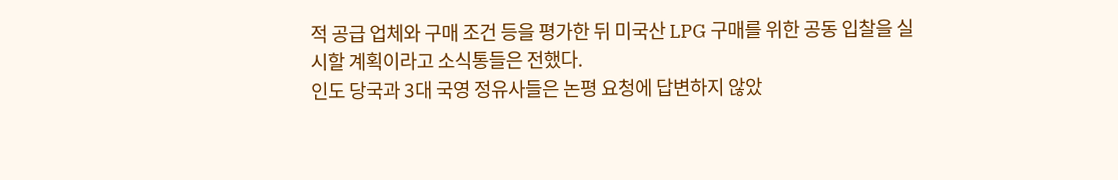적 공급 업체와 구매 조건 등을 평가한 뒤 미국산 LPG 구매를 위한 공동 입찰을 실시할 계획이라고 소식통들은 전했다.
인도 당국과 3대 국영 정유사들은 논평 요청에 답변하지 않았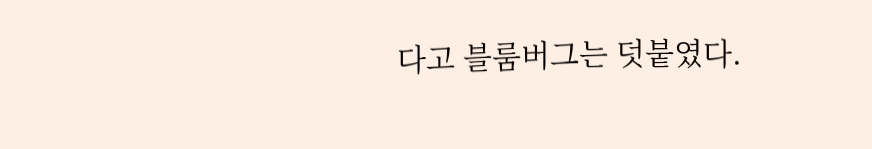다고 블룸버그는 덧붙였다.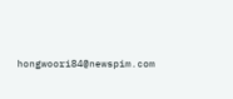hongwoori84@newspim.com